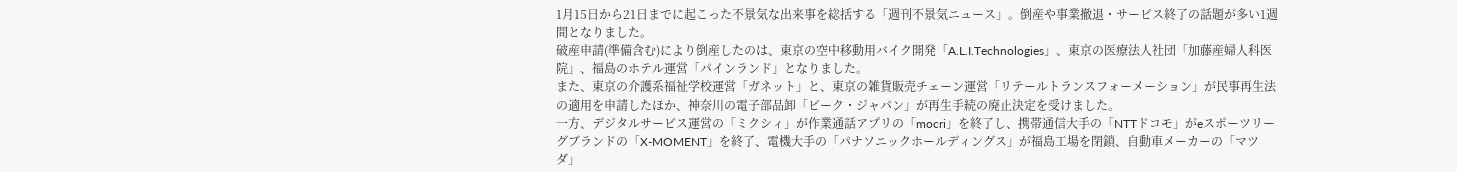1月15日から21日までに起こった不景気な出来事を総括する「週刊不景気ニュース」。倒産や事業撤退・サービス終了の話題が多い1週間となりました。
破産申請(準備含む)により倒産したのは、東京の空中移動用バイク開発「A.L.I.Technologies」、東京の医療法人社団「加藤産婦人科医院」、福島のホテル運営「パインランド」となりました。
また、東京の介護系福祉学校運営「ガネット」と、東京の雑貨販売チェーン運営「リテールトランスフォーメーション」が民事再生法の適用を申請したほか、神奈川の電子部品卸「ピーク・ジャパン」が再生手続の廃止決定を受けました。
一方、デジタルサービス運営の「ミクシィ」が作業通話アプリの「mocri」を終了し、携帯通信大手の「NTTドコモ」がeスポーツリーグブランドの「X-MOMENT」を終了、電機大手の「パナソニックホールディングス」が福島工場を閉鎖、自動車メーカーの「マツダ」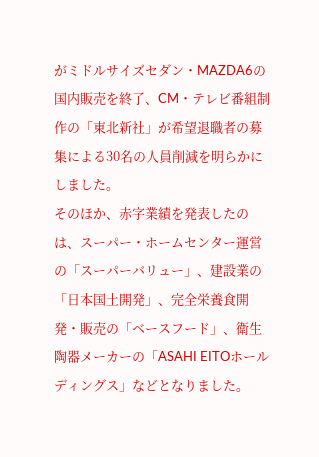がミドルサイズセダン・MAZDA6の国内販売を終了、CM・テレビ番組制作の「東北新社」が希望退職者の募集による30名の人員削減を明らかにしました。
そのほか、赤字業績を発表したのは、スーパー・ホームセンター運営の「スーパーバリュー」、建設業の「日本国土開発」、完全栄養食開発・販売の「ベースフード」、衛生陶器メーカーの「ASAHI EITOホールディングス」などとなりました。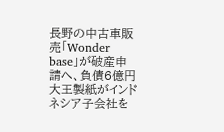長野の中古車販売「Wonder base」が破産申請へ、負債6億円
大王製紙がインドネシア子会社を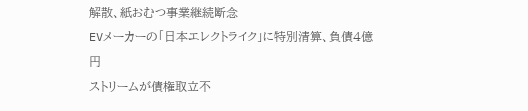解散、紙おむつ事業継続断念
EVメーカーの「日本エレクトライク」に特別清算、負債4億円
ストリームが債権取立不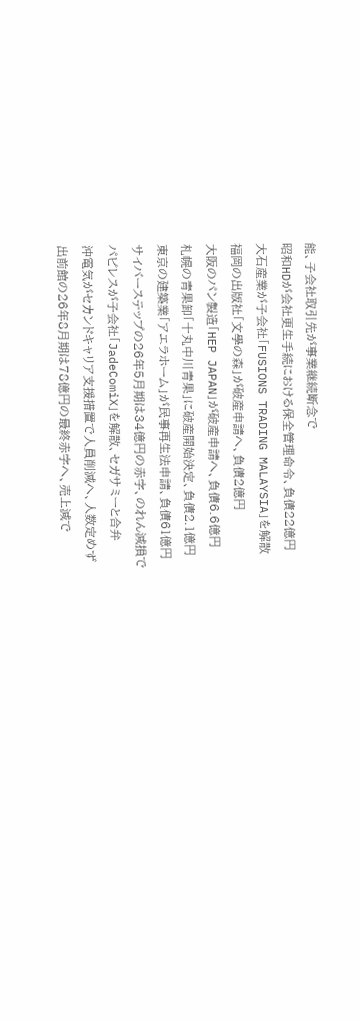能、子会社取引先が事業継続断念で
昭和HDが会社更生手続における保全管理命令、負債22億円
大石産業が子会社「FUSIONS TRADING MALAYSIA」を解散
福岡の出版社「文學の森」が破産申請へ、負債2億円
大阪のパン製造「HEP JAPAN」が破産申請へ、負債6.6億円
札幌の青果卸「十丸中川青果」に破産開始決定、負債2.1億円
東京の建築業「アエラホーム」が民事再生法申請、負債61億円
サイバーステップの26年5月期は34億円の赤字、のれん減損で
パピレスが子会社「JadeComiX」を解散、セガサミーと合弁
沖電気がセカンドキャリア支援措置で人員削減へ、人数定めず
出前館の26年8月期は78億円の最終赤字へ、売上減で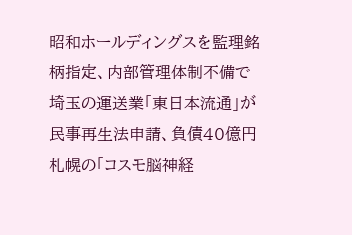昭和ホールディングスを監理銘柄指定、内部管理体制不備で
埼玉の運送業「東日本流通」が民事再生法申請、負債40億円
札幌の「コスモ脳神経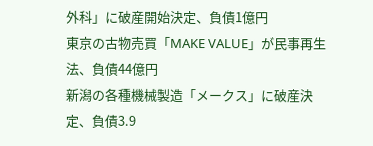外科」に破産開始決定、負債1億円
東京の古物売買「MAKE VALUE」が民事再生法、負債44億円
新潟の各種機械製造「メークス」に破産決定、負債3.9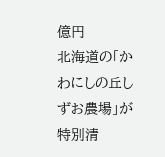億円
北海道の「かわにしの丘しずお農場」が特別清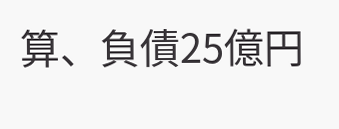算、負債25億円